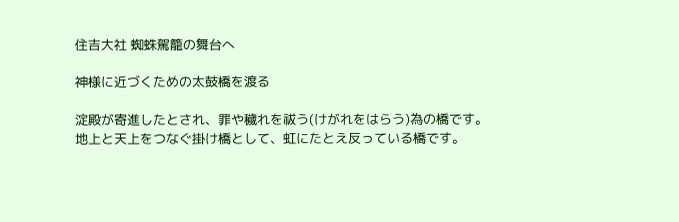住吉大社 蜘蛛駕籠の舞台へ

神様に近づくための太鼓橋を渡る

淀殿が寄進したとされ、罪や穢れを祓う(けがれをはらう)為の橋です。
地上と天上をつなぐ掛け橋として、虹にたとえ反っている橋です。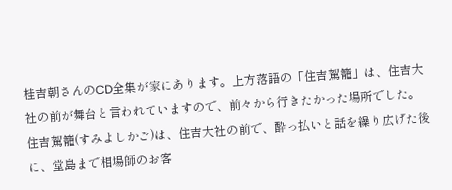桂吉朝さんのCD全集が家にあります。上方落語の「住吉駕籠」は、住吉大社の前が舞台と言われていますので、前々から行きたかった場所でした。
住吉駕籠(すみよしかご)は、住吉大社の前で、酔っ払いと話を繰り広げた後に、堂島まで相場師のお客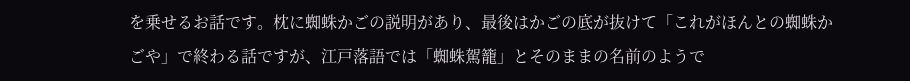を乗せるお話です。枕に蜘蛛かごの説明があり、最後はかごの底が抜けて「これがほんとの蜘蛛かごや」で終わる話ですが、江戸落語では「蜘蛛駕籠」とそのままの名前のようで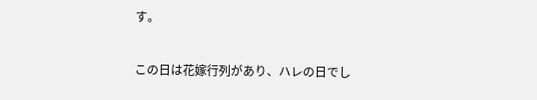す。

この日は花嫁行列があり、ハレの日でし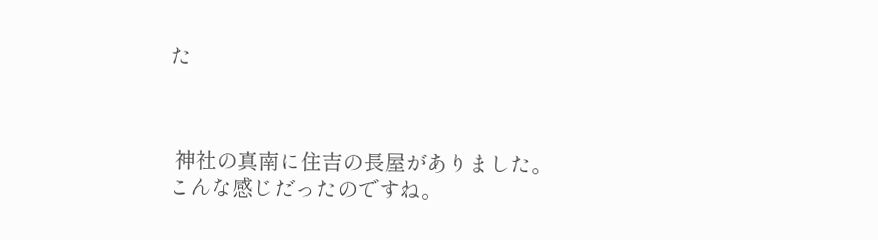た



 神社の真南に住吉の長屋がありました。
こんな感じだったのですね。